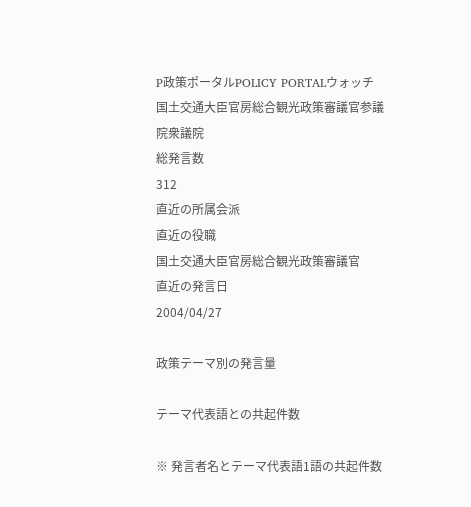P政策ポータルPOLICY PORTALウォッチ
国土交通大臣官房総合観光政策審議官参議院衆議院
総発言数
312
直近の所属会派
直近の役職
国土交通大臣官房総合観光政策審議官
直近の発言日
2004/04/27

政策テーマ別の発言量

テーマ代表語との共起件数

※ 発言者名とテーマ代表語1語の共起件数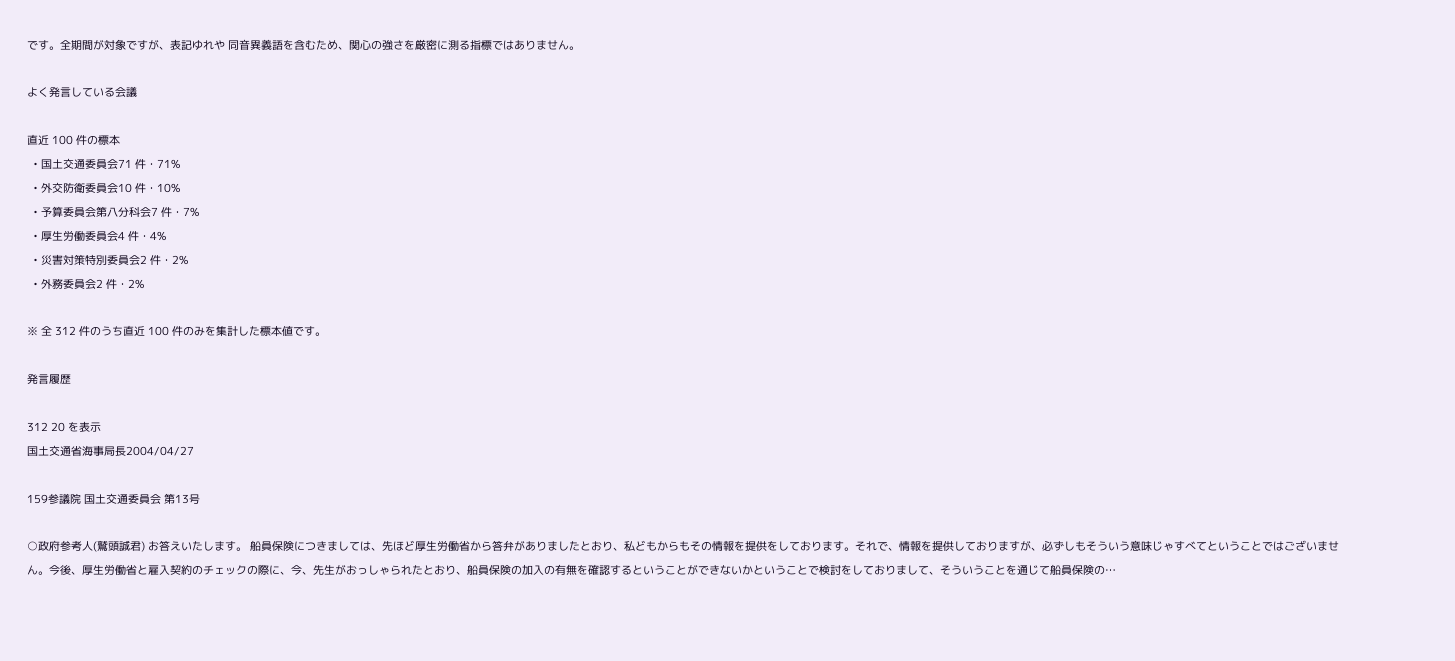です。全期間が対象ですが、表記ゆれや 同音異義語を含むため、関心の強さを厳密に測る指標ではありません。

よく発言している会議

直近 100 件の標本
  • 国土交通委員会71 件・71%
  • 外交防衛委員会10 件・10%
  • 予算委員会第八分科会7 件・7%
  • 厚生労働委員会4 件・4%
  • 災害対策特別委員会2 件・2%
  • 外務委員会2 件・2%

※ 全 312 件のうち直近 100 件のみを集計した標本値です。

発言履歴

312 20 を表示
国土交通省海事局長2004/04/27

159参議院 国土交通委員会 第13号

○政府参考人(鷲頭誠君) お答えいたします。 船員保険につきましては、先ほど厚生労働省から答弁がありましたとおり、私どもからもその情報を提供をしております。それで、情報を提供しておりますが、必ずしもそういう意味じゃすべてということではございません。今後、厚生労働省と雇入契約のチェックの際に、今、先生がおっしゃられたとおり、船員保険の加入の有無を確認するということができないかということで検討をしておりまして、そういうことを通じて船員保険の…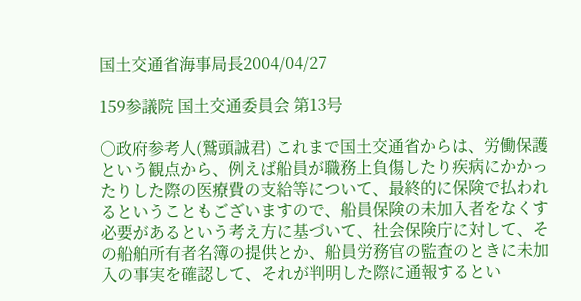国土交通省海事局長2004/04/27

159参議院 国土交通委員会 第13号

○政府参考人(鷲頭誠君) これまで国土交通省からは、労働保護という観点から、例えば船員が職務上負傷したり疾病にかかったりした際の医療費の支給等について、最終的に保険で払われるということもございますので、船員保険の未加入者をなくす必要があるという考え方に基づいて、社会保険庁に対して、その船舶所有者名簿の提供とか、船員労務官の監査のときに未加入の事実を確認して、それが判明した際に通報するとい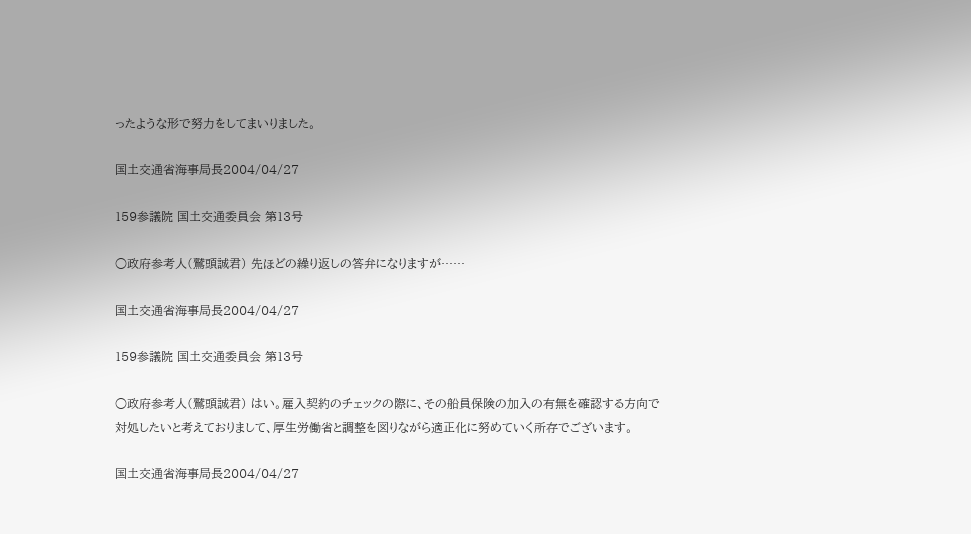ったような形で努力をしてまいりました。

国土交通省海事局長2004/04/27

159参議院 国土交通委員会 第13号

○政府参考人(鷲頭誠君) 先ほどの繰り返しの答弁になりますが……

国土交通省海事局長2004/04/27

159参議院 国土交通委員会 第13号

○政府参考人(鷲頭誠君) はい。雇入契約のチェックの際に、その船員保険の加入の有無を確認する方向で対処したいと考えておりまして、厚生労働省と調整を図りながら適正化に努めていく所存でございます。

国土交通省海事局長2004/04/27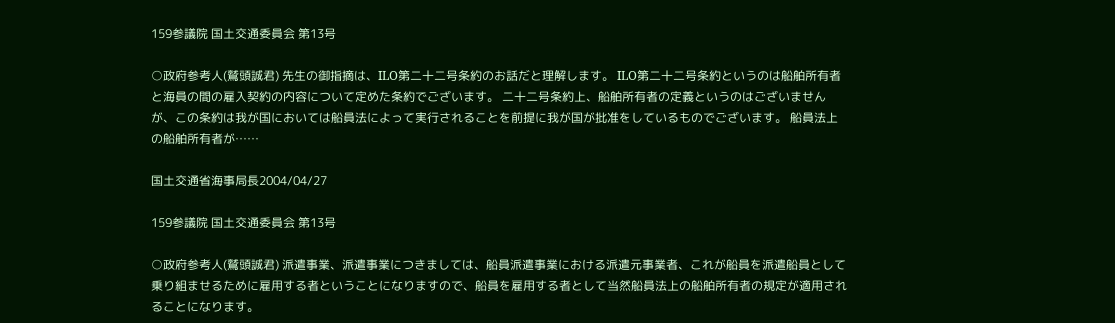159参議院 国土交通委員会 第13号

○政府参考人(鷲頭誠君) 先生の御指摘は、ILO第二十二号条約のお話だと理解します。 ILO第二十二号条約というのは船舶所有者と海員の間の雇入契約の内容について定めた条約でございます。 二十二号条約上、船舶所有者の定義というのはございませんが、この条約は我が国においては船員法によって実行されることを前提に我が国が批准をしているものでございます。 船員法上の船舶所有者が……

国土交通省海事局長2004/04/27

159参議院 国土交通委員会 第13号

○政府参考人(鷲頭誠君) 派遣事業、派遣事業につきましては、船員派遣事業における派遣元事業者、これが船員を派遣船員として乗り組ませるために雇用する者ということになりますので、船員を雇用する者として当然船員法上の船舶所有者の規定が適用されることになります。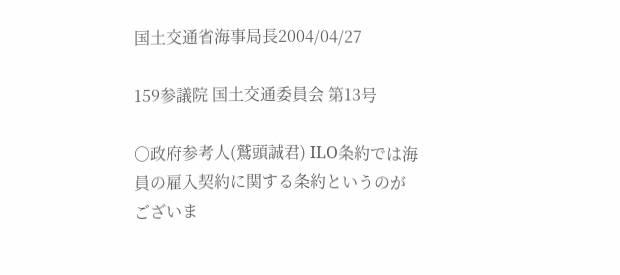国土交通省海事局長2004/04/27

159参議院 国土交通委員会 第13号

○政府参考人(鷲頭誠君) ILO条約では海員の雇入契約に関する条約というのがございま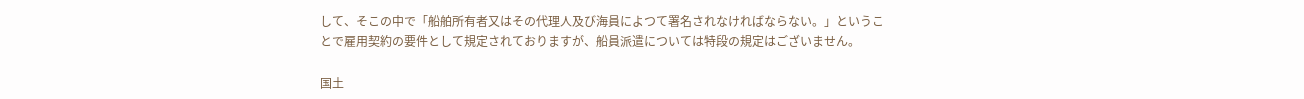して、そこの中で「船舶所有者又はその代理人及び海員によつて署名されなければならない。」ということで雇用契約の要件として規定されておりますが、船員派遣については特段の規定はございません。

国土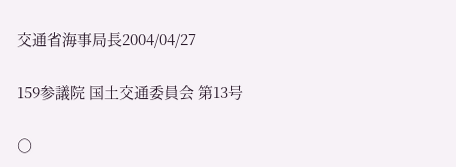交通省海事局長2004/04/27

159参議院 国土交通委員会 第13号

○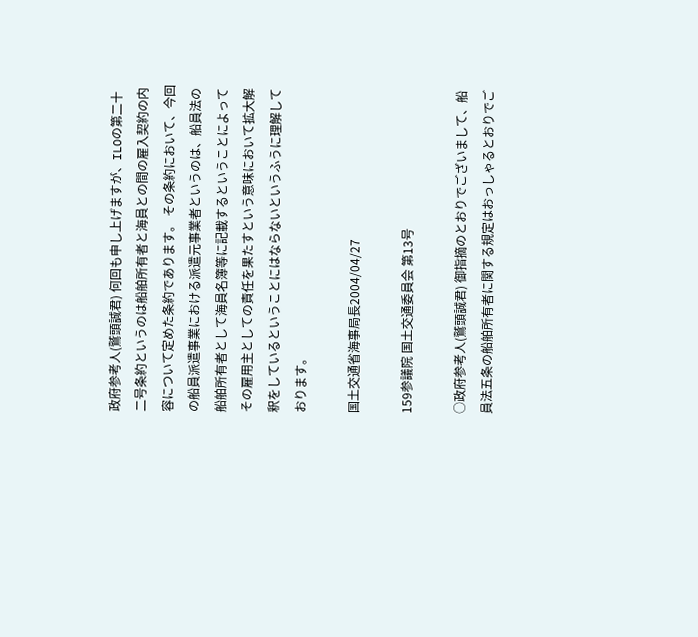政府参考人(鷲頭誠君) 何回も申し上げますが、ILOの第二十二号条約というのは船舶所有者と海員との間の雇入契約の内容について定めた条約であります。 その条約において、今回の船員派遣事業における派遣元事業者というのは、船員法の船舶所有者として海員名簿等に記載するということによってその雇用主としての責任を果たすという意味において拡大解釈をしているということにはならないというふうに理解しております。

国土交通省海事局長2004/04/27

159参議院 国土交通委員会 第13号

○政府参考人(鷲頭誠君) 御指摘のとおりでございまして、船員法五条の船舶所有者に関する規定はおっしゃるとおりでご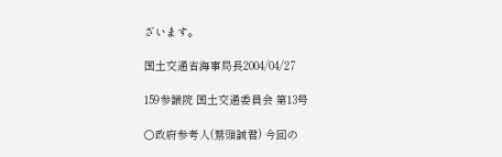ざいます。

国土交通省海事局長2004/04/27

159参議院 国土交通委員会 第13号

○政府参考人(鷲頭誠君) 今回の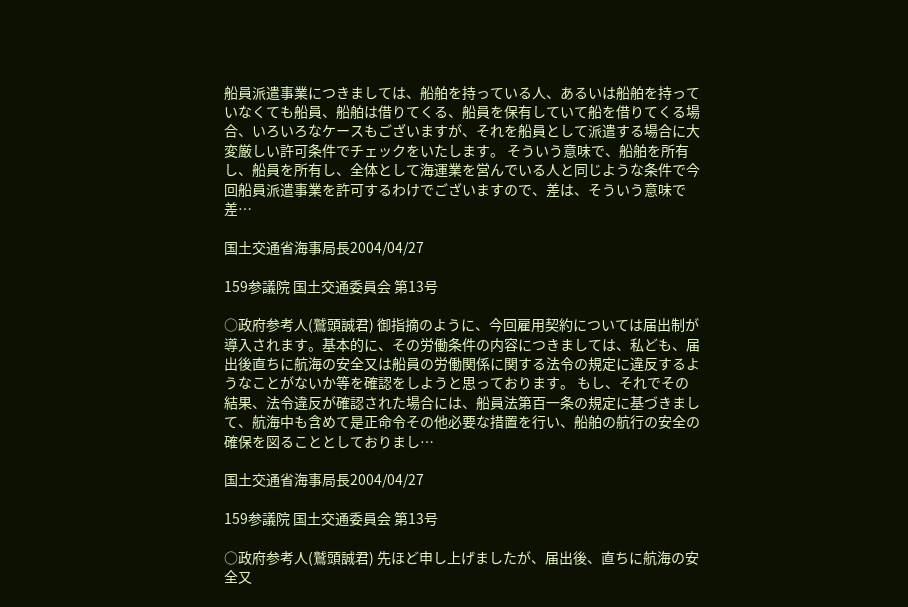船員派遣事業につきましては、船舶を持っている人、あるいは船舶を持っていなくても船員、船舶は借りてくる、船員を保有していて船を借りてくる場合、いろいろなケースもございますが、それを船員として派遣する場合に大変厳しい許可条件でチェックをいたします。 そういう意味で、船舶を所有し、船員を所有し、全体として海運業を営んでいる人と同じような条件で今回船員派遣事業を許可するわけでございますので、差は、そういう意味で差…

国土交通省海事局長2004/04/27

159参議院 国土交通委員会 第13号

○政府参考人(鷲頭誠君) 御指摘のように、今回雇用契約については届出制が導入されます。基本的に、その労働条件の内容につきましては、私ども、届出後直ちに航海の安全又は船員の労働関係に関する法令の規定に違反するようなことがないか等を確認をしようと思っております。 もし、それでその結果、法令違反が確認された場合には、船員法第百一条の規定に基づきまして、航海中も含めて是正命令その他必要な措置を行い、船舶の航行の安全の確保を図ることとしておりまし…

国土交通省海事局長2004/04/27

159参議院 国土交通委員会 第13号

○政府参考人(鷲頭誠君) 先ほど申し上げましたが、届出後、直ちに航海の安全又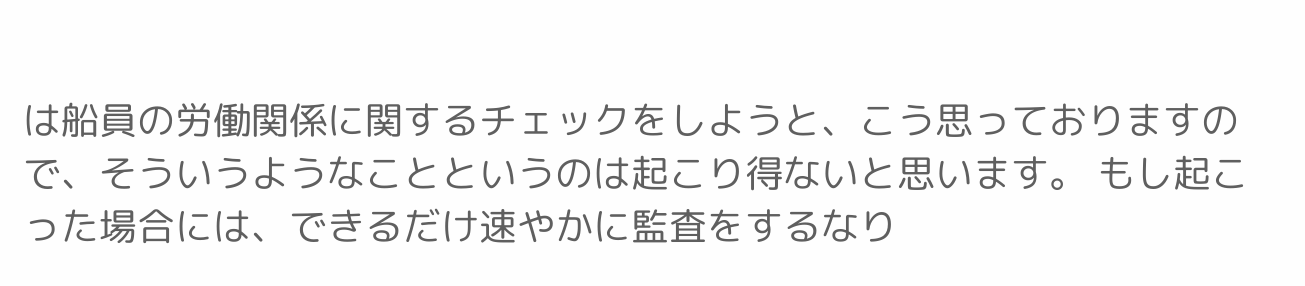は船員の労働関係に関するチェックをしようと、こう思っておりますので、そういうようなことというのは起こり得ないと思います。 もし起こった場合には、できるだけ速やかに監査をするなり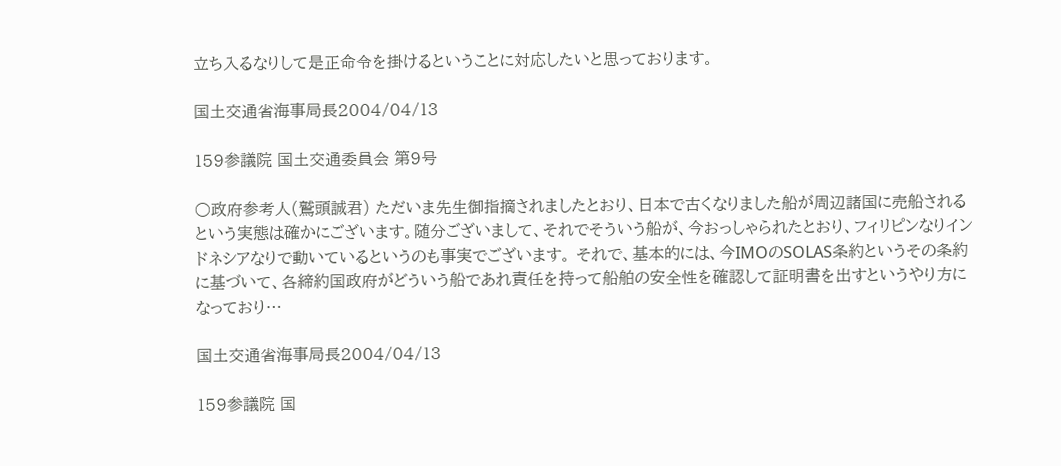立ち入るなりして是正命令を掛けるということに対応したいと思っております。

国土交通省海事局長2004/04/13

159参議院 国土交通委員会 第9号

○政府参考人(鷲頭誠君) ただいま先生御指摘されましたとおり、日本で古くなりました船が周辺諸国に売船されるという実態は確かにございます。随分ございまして、それでそういう船が、今おっしゃられたとおり、フィリピンなりインドネシアなりで動いているというのも事実でございます。 それで、基本的には、今IMOのSOLAS条約というその条約に基づいて、各締約国政府がどういう船であれ責任を持って船舶の安全性を確認して証明書を出すというやり方になっており…

国土交通省海事局長2004/04/13

159参議院 国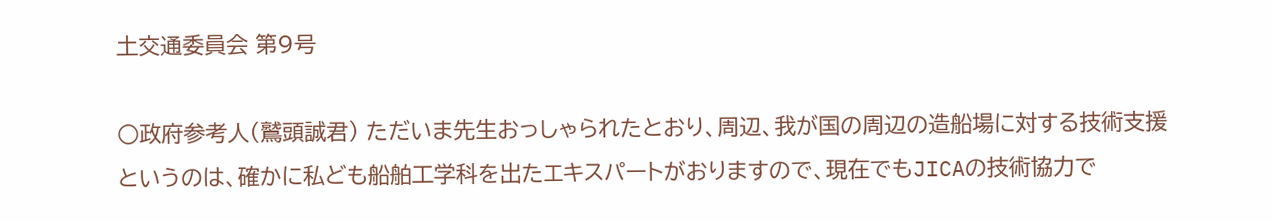土交通委員会 第9号

○政府参考人(鷲頭誠君) ただいま先生おっしゃられたとおり、周辺、我が国の周辺の造船場に対する技術支援というのは、確かに私ども船舶工学科を出たエキスパートがおりますので、現在でもJICAの技術協力で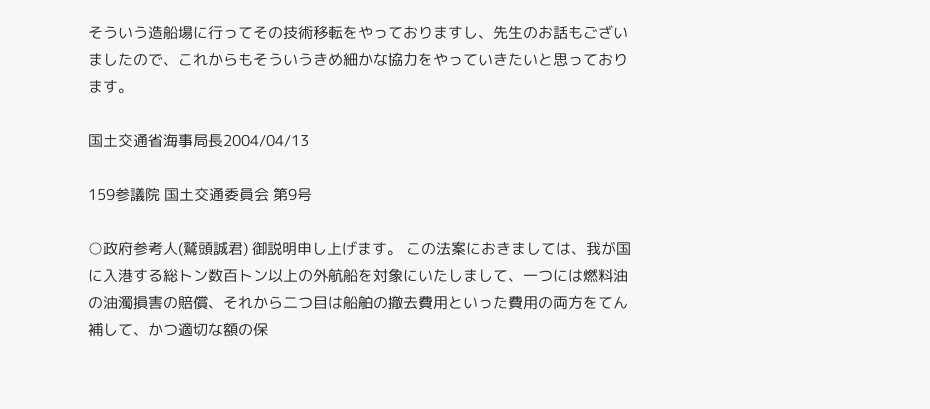そういう造船場に行ってその技術移転をやっておりますし、先生のお話もございましたので、これからもそういうきめ細かな協力をやっていきたいと思っております。

国土交通省海事局長2004/04/13

159参議院 国土交通委員会 第9号

○政府参考人(鷲頭誠君) 御説明申し上げます。 この法案におきましては、我が国に入港する総トン数百トン以上の外航船を対象にいたしまして、一つには燃料油の油濁損害の賠償、それから二つ目は船舶の撤去費用といった費用の両方をてん補して、かつ適切な額の保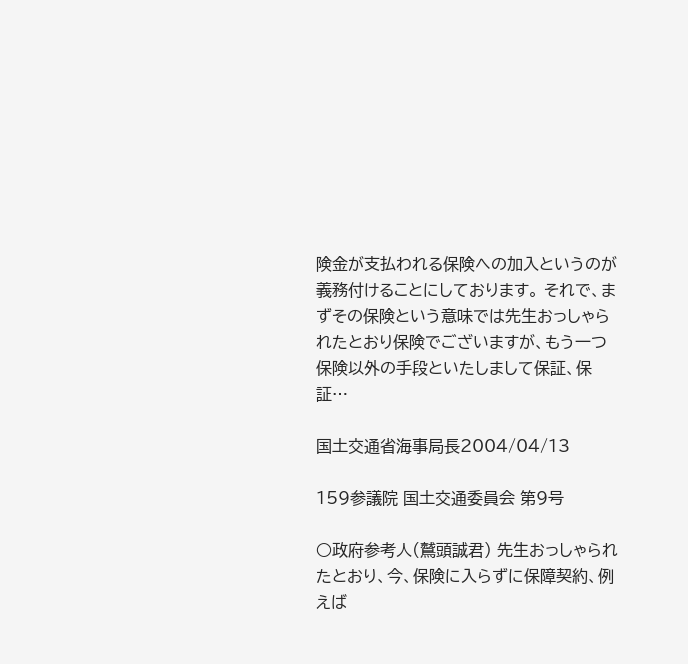険金が支払われる保険への加入というのが義務付けることにしております。 それで、まずその保険という意味では先生おっしゃられたとおり保険でございますが、もう一つ保険以外の手段といたしまして保証、保証…

国土交通省海事局長2004/04/13

159参議院 国土交通委員会 第9号

○政府参考人(鷲頭誠君) 先生おっしゃられたとおり、今、保険に入らずに保障契約、例えば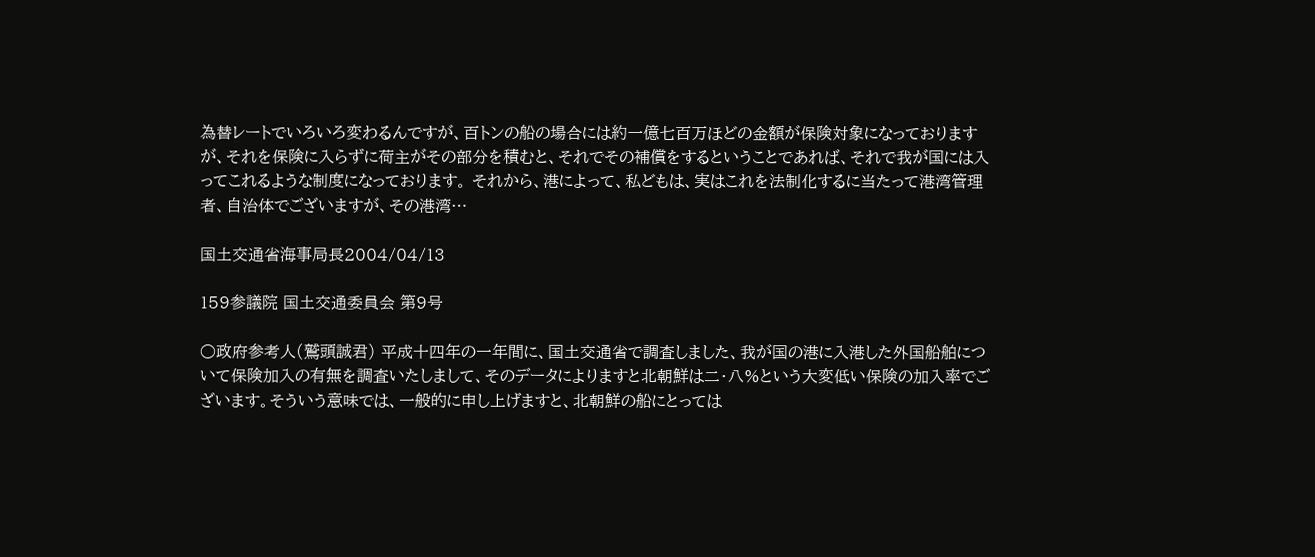為替レートでいろいろ変わるんですが、百トンの船の場合には約一億七百万ほどの金額が保険対象になっておりますが、それを保険に入らずに荷主がその部分を積むと、それでその補償をするということであれば、それで我が国には入ってこれるような制度になっております。 それから、港によって、私どもは、実はこれを法制化するに当たって港湾管理者、自治体でございますが、その港湾…

国土交通省海事局長2004/04/13

159参議院 国土交通委員会 第9号

○政府参考人(鷲頭誠君) 平成十四年の一年間に、国土交通省で調査しました、我が国の港に入港した外国船舶について保険加入の有無を調査いたしまして、そのデータによりますと北朝鮮は二・八%という大変低い保険の加入率でございます。そういう意味では、一般的に申し上げますと、北朝鮮の船にとっては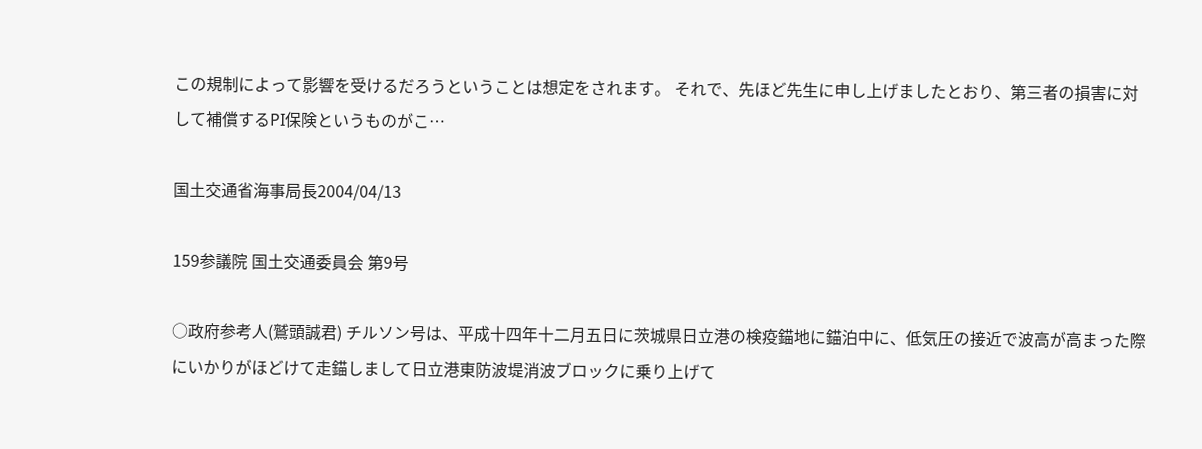この規制によって影響を受けるだろうということは想定をされます。 それで、先ほど先生に申し上げましたとおり、第三者の損害に対して補償するPI保険というものがこ…

国土交通省海事局長2004/04/13

159参議院 国土交通委員会 第9号

○政府参考人(鷲頭誠君) チルソン号は、平成十四年十二月五日に茨城県日立港の検疫錨地に錨泊中に、低気圧の接近で波高が高まった際にいかりがほどけて走錨しまして日立港東防波堤消波ブロックに乗り上げて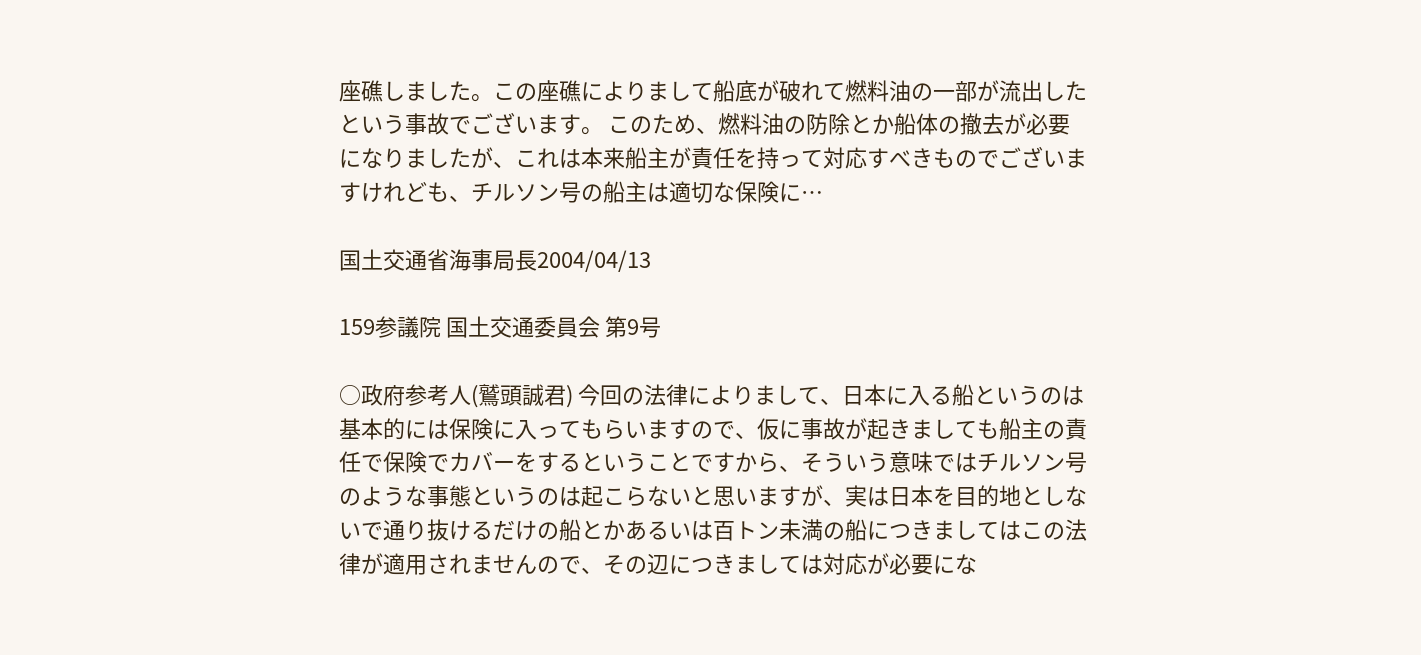座礁しました。この座礁によりまして船底が破れて燃料油の一部が流出したという事故でございます。 このため、燃料油の防除とか船体の撤去が必要になりましたが、これは本来船主が責任を持って対応すべきものでございますけれども、チルソン号の船主は適切な保険に…

国土交通省海事局長2004/04/13

159参議院 国土交通委員会 第9号

○政府参考人(鷲頭誠君) 今回の法律によりまして、日本に入る船というのは基本的には保険に入ってもらいますので、仮に事故が起きましても船主の責任で保険でカバーをするということですから、そういう意味ではチルソン号のような事態というのは起こらないと思いますが、実は日本を目的地としないで通り抜けるだけの船とかあるいは百トン未満の船につきましてはこの法律が適用されませんので、その辺につきましては対応が必要にな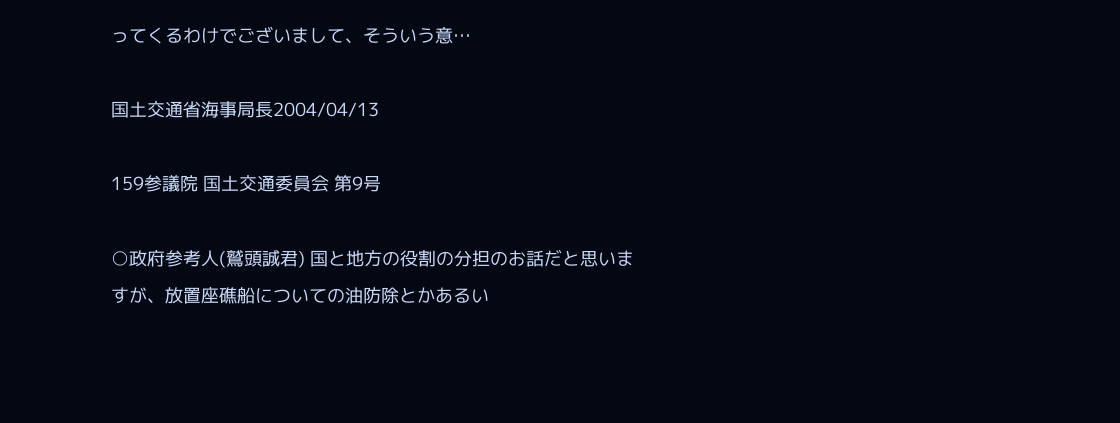ってくるわけでございまして、そういう意…

国土交通省海事局長2004/04/13

159参議院 国土交通委員会 第9号

○政府参考人(鷲頭誠君) 国と地方の役割の分担のお話だと思いますが、放置座礁船についての油防除とかあるい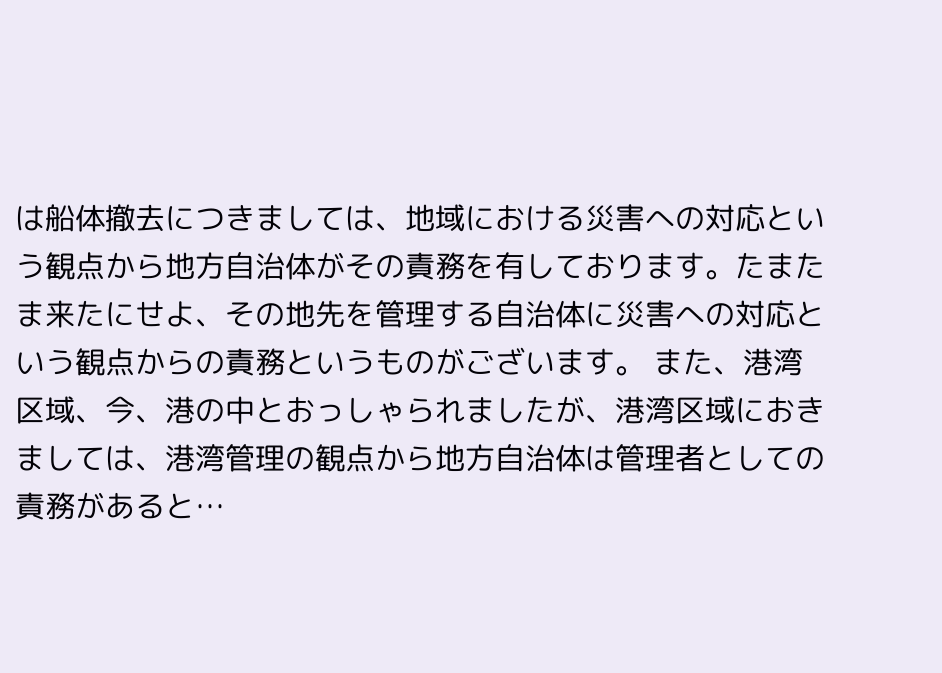は船体撤去につきましては、地域における災害への対応という観点から地方自治体がその責務を有しております。たまたま来たにせよ、その地先を管理する自治体に災害への対応という観点からの責務というものがございます。 また、港湾区域、今、港の中とおっしゃられましたが、港湾区域におきましては、港湾管理の観点から地方自治体は管理者としての責務があると…